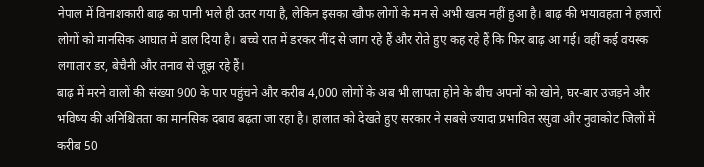नेपाल में विनाशकारी बाढ़ का पानी भले ही उतर गया है, लेकिन इसका खौफ लोगों के मन से अभी खत्म नहीं हुआ है। बाढ़ की भयावहता ने हजारों लोगों को मानसिक आघात में डाल दिया है। बच्चे रात में डरकर नींद से जाग रहे हैं और रोते हुए कह रहे हैं कि फिर बाढ़ आ गई। वहीं कई वयस्क लगातार डर, बेचैनी और तनाव से जूझ रहे हैं।
बाढ़ में मरने वालों की संख्या 900 के पार पहुंचने और करीब 4,000 लोगों के अब भी लापता होने के बीच अपनों को खोने, घर-बार उजड़ने और भविष्य की अनिश्चितता का मानसिक दबाव बढ़ता जा रहा है। हालात को देखते हुए सरकार ने सबसे ज्यादा प्रभावित रसुवा और नुवाकोट जिलों में करीब 50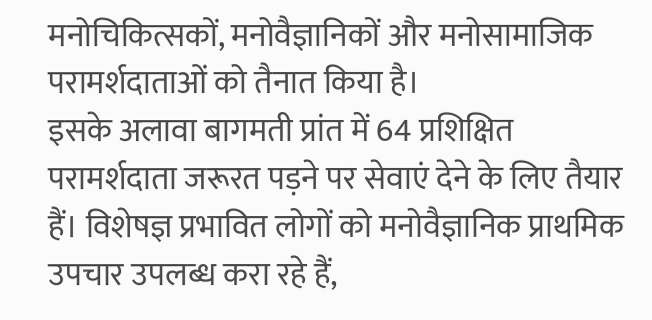मनोचिकित्सकों, मनोवैज्ञानिकों और मनोसामाजिक परामर्शदाताओं को तैनात किया है।
इसके अलावा बागमती प्रांत में 64 प्रशिक्षित परामर्शदाता जरूरत पड़ने पर सेवाएं देने के लिए तैयार हैं। विशेषज्ञ प्रभावित लोगों को मनोवैज्ञानिक प्राथमिक उपचार उपलब्ध करा रहे हैं,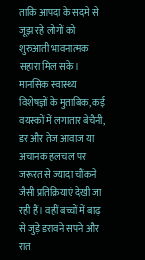ताकि आपदा के सदमे से जूझ रहे लोगों को शुरुआती भावनात्मक सहारा मिल सके।
मानसिक स्वास्थ्य विशेषज्ञों के मुताबिक, कई वयस्कों में लगातार बेचैनी, डर और तेज आवाज या अचानक हलचल पर जरूरत से ज्यादा चौंकने जैसी प्रतिक्रियाएं देखी जा रही हैं। वहीं बच्चों में बाढ़ से जुड़े डरावने सपने और रात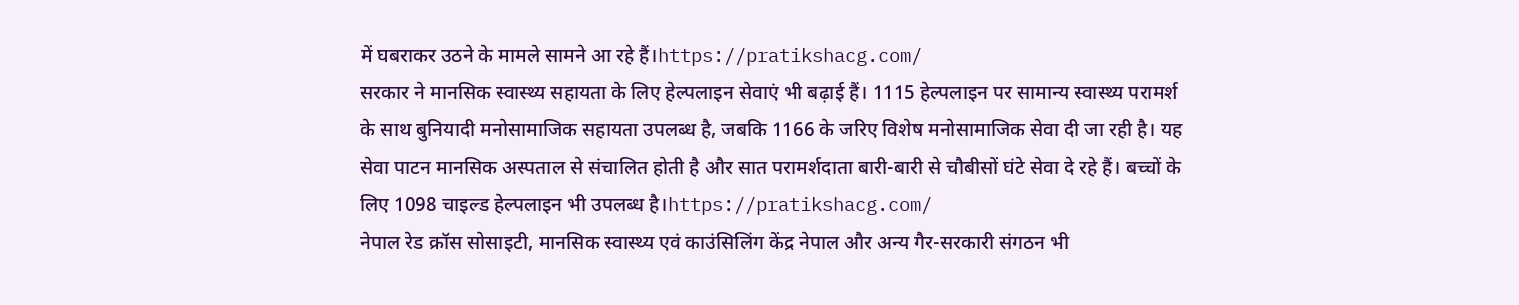में घबराकर उठने के मामले सामने आ रहे हैं।https://pratikshacg.com/
सरकार ने मानसिक स्वास्थ्य सहायता के लिए हेल्पलाइन सेवाएं भी बढ़ाई हैं। 1115 हेल्पलाइन पर सामान्य स्वास्थ्य परामर्श के साथ बुनियादी मनोसामाजिक सहायता उपलब्ध है, जबकि 1166 के जरिए विशेष मनोसामाजिक सेवा दी जा रही है। यह सेवा पाटन मानसिक अस्पताल से संचालित होती है और सात परामर्शदाता बारी-बारी से चौबीसों घंटे सेवा दे रहे हैं। बच्चों के लिए 1098 चाइल्ड हेल्पलाइन भी उपलब्ध है।https://pratikshacg.com/
नेपाल रेड क्रॉस सोसाइटी, मानसिक स्वास्थ्य एवं काउंसिलिंग केंद्र नेपाल और अन्य गैर-सरकारी संगठन भी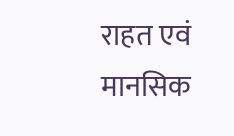राहत एवं मानसिक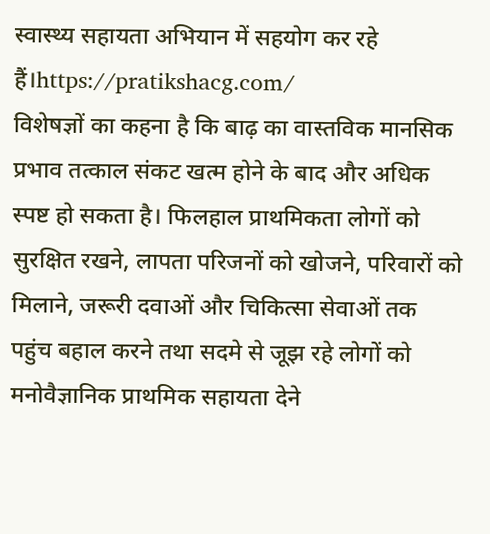स्वास्थ्य सहायता अभियान में सहयोग कर रहे हैं।https://pratikshacg.com/
विशेषज्ञों का कहना है कि बाढ़ का वास्तविक मानसिक प्रभाव तत्काल संकट खत्म होने के बाद और अधिक स्पष्ट हो सकता है। फिलहाल प्राथमिकता लोगों को सुरक्षित रखने, लापता परिजनों को खोजने, परिवारों को मिलाने, जरूरी दवाओं और चिकित्सा सेवाओं तक पहुंच बहाल करने तथा सदमे से जूझ रहे लोगों को मनोवैज्ञानिक प्राथमिक सहायता देने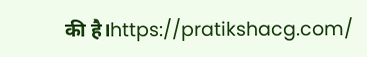की है।https://pratikshacg.com/